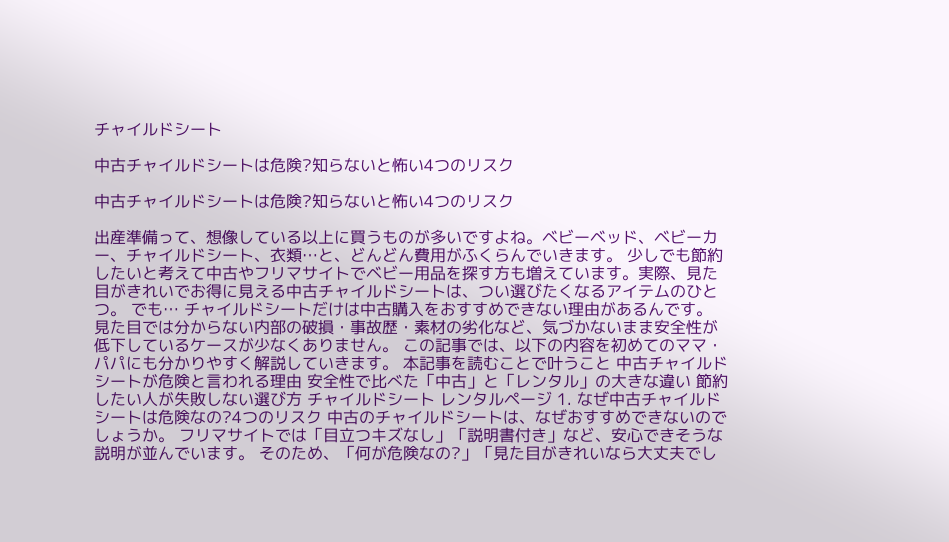チャイルドシート

中古チャイルドシートは危険?知らないと怖い4つのリスク

中古チャイルドシートは危険?知らないと怖い4つのリスク

出産準備って、想像している以上に買うものが多いですよね。ベビーベッド、ベビーカー、チャイルドシート、衣類…と、どんどん費用がふくらんでいきます。 少しでも節約したいと考えて中古やフリマサイトでベビー用品を探す方も増えています。実際、見た目がきれいでお得に見える中古チャイルドシートは、つい選びたくなるアイテムのひとつ。 でも… チャイルドシートだけは中古購入をおすすめできない理由があるんです。 見た目では分からない内部の破損・事故歴・素材の劣化など、気づかないまま安全性が低下しているケースが少なくありません。 この記事では、以下の内容を初めてのママ・パパにも分かりやすく解説していきます。 本記事を読むことで叶うこと 中古チャイルドシートが危険と言われる理由 安全性で比べた「中古」と「レンタル」の大きな違い 節約したい人が失敗しない選び方 チャイルドシート レンタルページ 1. なぜ中古チャイルドシートは危険なの?4つのリスク 中古のチャイルドシートは、なぜおすすめできないのでしょうか。 フリマサイトでは「目立つキズなし」「説明書付き」など、安心できそうな説明が並んでいます。 そのため、「何が危険なの?」「見た目がきれいなら大丈夫でし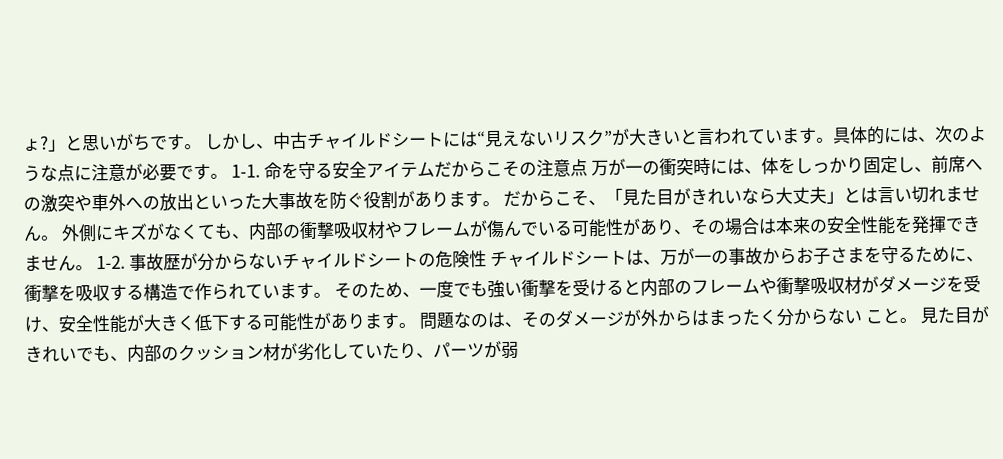ょ?」と思いがちです。 しかし、中古チャイルドシートには“見えないリスク”が大きいと言われています。具体的には、次のような点に注意が必要です。 1-1. 命を守る安全アイテムだからこその注意点 万が一の衝突時には、体をしっかり固定し、前席への激突や車外への放出といった大事故を防ぐ役割があります。 だからこそ、「見た目がきれいなら大丈夫」とは言い切れません。 外側にキズがなくても、内部の衝撃吸収材やフレームが傷んでいる可能性があり、その場合は本来の安全性能を発揮できません。 1-2. 事故歴が分からないチャイルドシートの危険性 チャイルドシートは、万が一の事故からお子さまを守るために、衝撃を吸収する構造で作られています。 そのため、一度でも強い衝撃を受けると内部のフレームや衝撃吸収材がダメージを受け、安全性能が大きく低下する可能性があります。 問題なのは、そのダメージが外からはまったく分からない こと。 見た目がきれいでも、内部のクッション材が劣化していたり、パーツが弱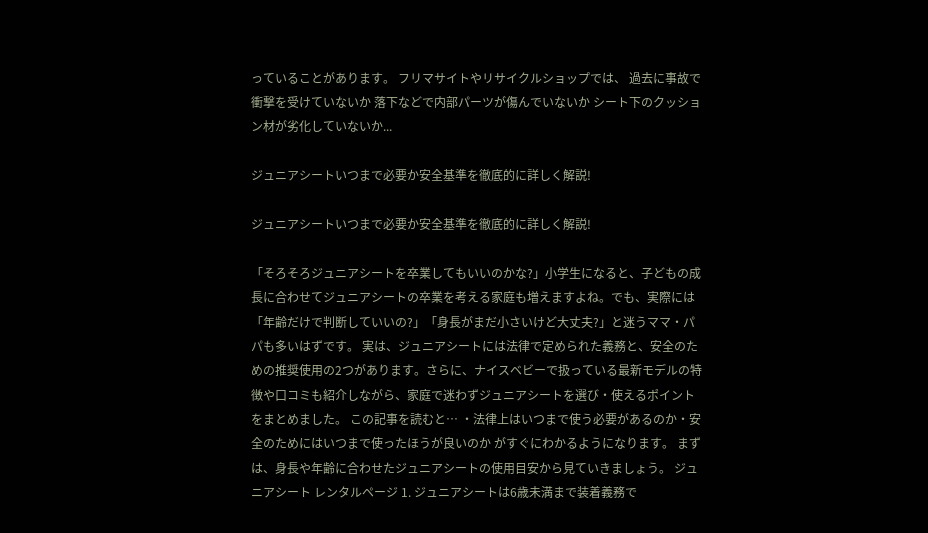っていることがあります。 フリマサイトやリサイクルショップでは、 過去に事故で衝撃を受けていないか 落下などで内部パーツが傷んでいないか シート下のクッション材が劣化していないか...

ジュニアシートいつまで必要か安全基準を徹底的に詳しく解説!

ジュニアシートいつまで必要か安全基準を徹底的に詳しく解説!

「そろそろジュニアシートを卒業してもいいのかな?」小学生になると、子どもの成長に合わせてジュニアシートの卒業を考える家庭も増えますよね。でも、実際には「年齢だけで判断していいの?」「身長がまだ小さいけど大丈夫?」と迷うママ・パパも多いはずです。 実は、ジュニアシートには法律で定められた義務と、安全のための推奨使用の2つがあります。さらに、ナイスベビーで扱っている最新モデルの特徴や口コミも紹介しながら、家庭で迷わずジュニアシートを選び・使えるポイントをまとめました。 この記事を読むと… ・法律上はいつまで使う必要があるのか・安全のためにはいつまで使ったほうが良いのか がすぐにわかるようになります。 まずは、身長や年齢に合わせたジュニアシートの使用目安から見ていきましょう。 ジュニアシート レンタルページ 1. ジュニアシートは6歳未満まで装着義務で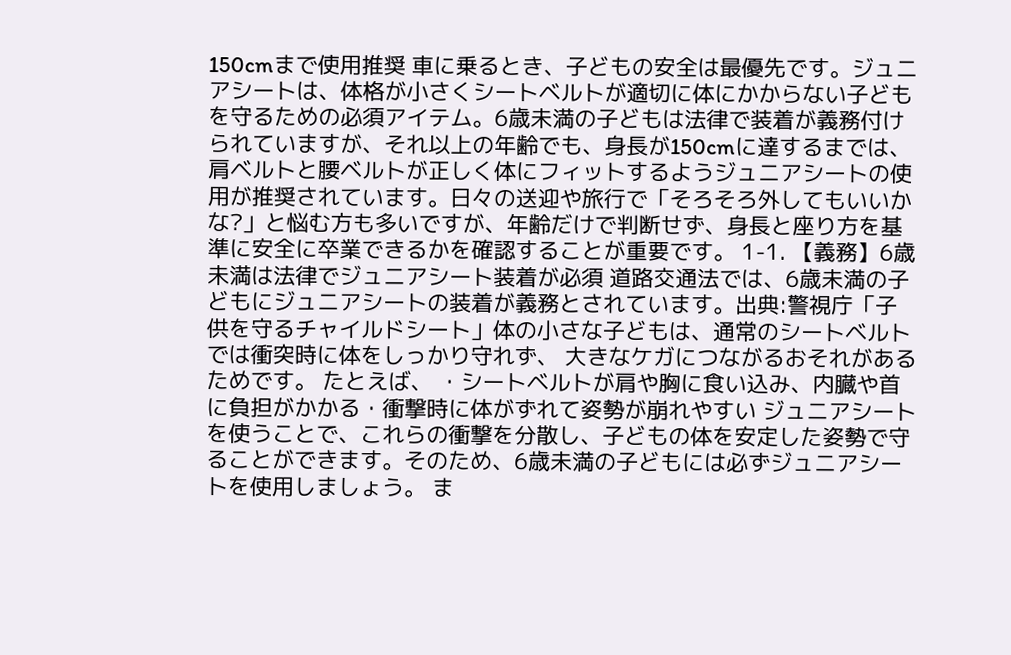150cmまで使用推奨 車に乗るとき、子どもの安全は最優先です。ジュニアシートは、体格が小さくシートベルトが適切に体にかからない子どもを守るための必須アイテム。6歳未満の子どもは法律で装着が義務付けられていますが、それ以上の年齢でも、身長が150cmに達するまでは、肩ベルトと腰ベルトが正しく体にフィットするようジュニアシートの使用が推奨されています。日々の送迎や旅行で「そろそろ外してもいいかな?」と悩む方も多いですが、年齢だけで判断せず、身長と座り方を基準に安全に卒業できるかを確認することが重要です。 1-1. 【義務】6歳未満は法律でジュニアシート装着が必須 道路交通法では、6歳未満の子どもにジュニアシートの装着が義務とされています。出典:警視庁「子供を守るチャイルドシート」体の小さな子どもは、通常のシートベルトでは衝突時に体をしっかり守れず、 大きなケガにつながるおそれがあるためです。 たとえば、 ・シートベルトが肩や胸に食い込み、内臓や首に負担がかかる・衝撃時に体がずれて姿勢が崩れやすい ジュニアシートを使うことで、これらの衝撃を分散し、子どもの体を安定した姿勢で守ることができます。そのため、6歳未満の子どもには必ずジュニアシートを使用しましょう。 ま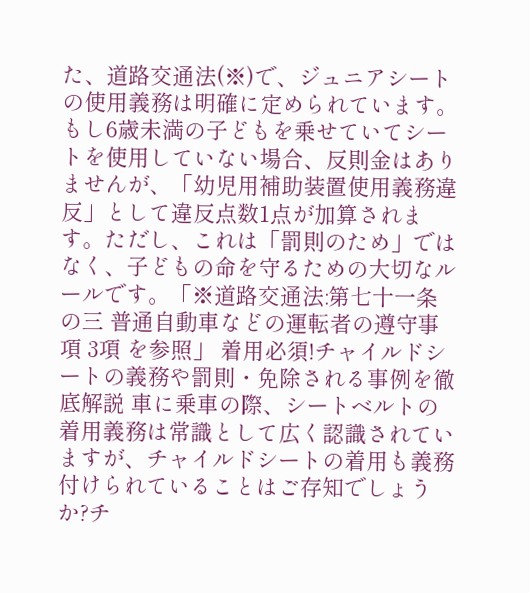た、道路交通法(※)で、ジュニアシートの使用義務は明確に定められています。もし6歳未満の子どもを乗せていてシートを使用していない場合、反則金はありませんが、「幼児用補助装置使用義務違反」として違反点数1点が加算されます。ただし、これは「罰則のため」ではなく、子どもの命を守るための大切なルールです。「※道路交通法:第七十一条の三 普通自動車などの運転者の遵守事項 3項 を参照」 着用必須!チャイルドシートの義務や罰則・免除される事例を徹底解説 車に乗車の際、シートベルトの着用義務は常識として広く認識されていますが、チャイルドシートの着用も義務付けられていることはご存知でしょうか?チ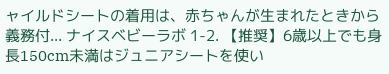ャイルドシートの着用は、赤ちゃんが生まれたときから義務付... ナイスベビーラボ 1-2. 【推奨】6歳以上でも身長150cm未満はジュニアシートを使い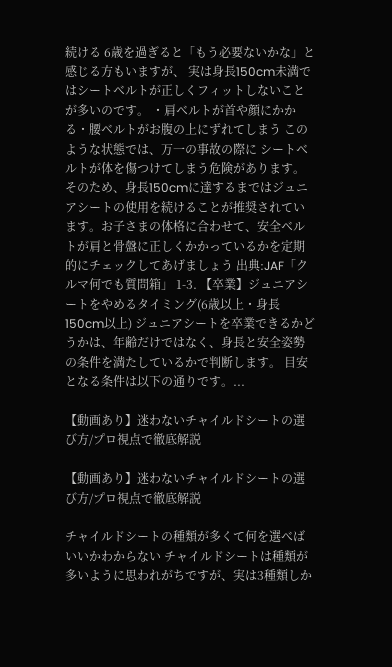続ける 6歳を過ぎると「もう必要ないかな」と感じる方もいますが、 実は身長150cm未満ではシートベルトが正しくフィットしないことが多いのです。 ・肩ベルトが首や顔にかかる・腰ベルトがお腹の上にずれてしまう このような状態では、万一の事故の際に シートベルトが体を傷つけてしまう危険があります。そのため、身長150cmに達するまではジュニアシートの使用を続けることが推奨されています。お子さまの体格に合わせて、安全ベルトが肩と骨盤に正しくかかっているかを定期的にチェックしてあげましょう 出典:JAF「クルマ何でも質問箱」 1-3. 【卒業】ジュニアシートをやめるタイミング(6歳以上・身長150cm以上) ジュニアシートを卒業できるかどうかは、年齢だけではなく、身長と安全姿勢の条件を満たしているかで判断します。 目安となる条件は以下の通りです。...

【動画あり】迷わないチャイルドシートの選び方/プロ視点で徹底解説

【動画あり】迷わないチャイルドシートの選び方/プロ視点で徹底解説

チャイルドシートの種類が多くて何を選べばいいかわからない チャイルドシートは種類が多いように思われがちですが、実は3種類しか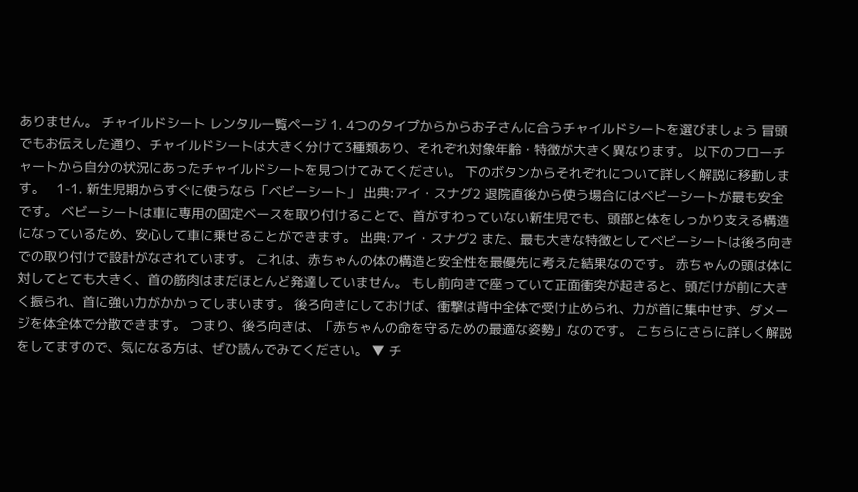ありません。 チャイルドシート レンタル一覧ページ 1. 4つのタイプからからお子さんに合うチャイルドシートを選びましょう 冒頭でもお伝えした通り、チャイルドシートは大きく分けて3種類あり、それぞれ対象年齢・特徴が大きく異なります。 以下のフローチャートから自分の状況にあったチャイルドシートを見つけてみてください。 下のボタンからそれぞれについて詳しく解説に移動します。   1-1. 新生児期からすぐに使うなら「ベビーシート」 出典:アイ・スナグ2 退院直後から使う場合にはベビーシートが最も安全です。 ベビーシートは車に専用の固定ベースを取り付けることで、首がすわっていない新生児でも、頭部と体をしっかり支える構造になっているため、安心して車に乗せることができます。 出典:アイ・スナグ2 また、最も大きな特徴としてベビーシートは後ろ向きでの取り付けで設計がなされています。 これは、赤ちゃんの体の構造と安全性を最優先に考えた結果なのです。 赤ちゃんの頭は体に対してとても大きく、首の筋肉はまだほとんど発達していません。 もし前向きで座っていて正面衝突が起きると、頭だけが前に大きく振られ、首に強い力がかかってしまいます。 後ろ向きにしておけば、衝撃は背中全体で受け止められ、力が首に集中せず、ダメージを体全体で分散できます。 つまり、後ろ向きは、「赤ちゃんの命を守るための最適な姿勢」なのです。 こちらにさらに詳しく解説をしてますので、気になる方は、ぜひ読んでみてください。 ▼ チ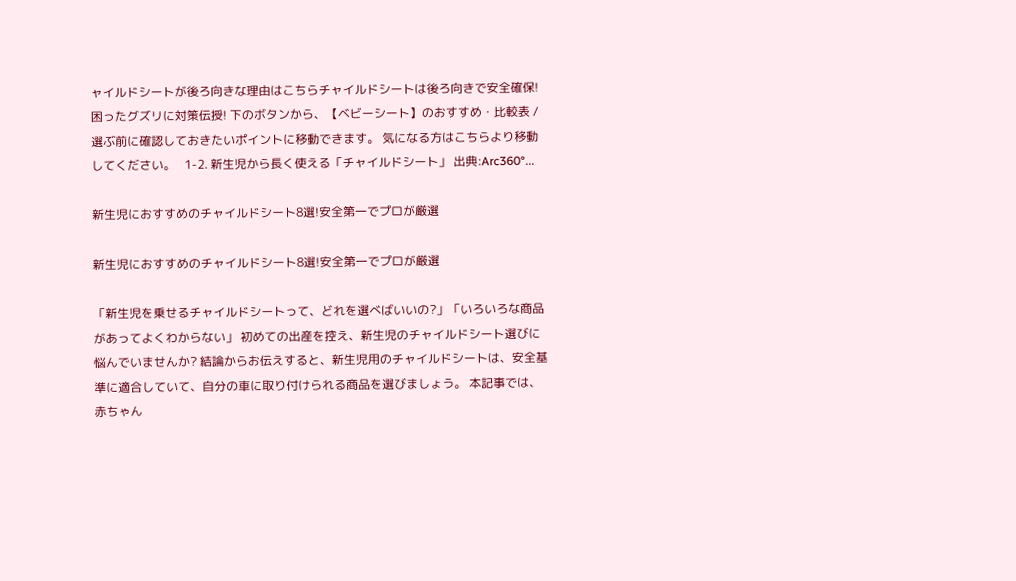ャイルドシートが後ろ向きな理由はこちらチャイルドシートは後ろ向きで安全確保!困ったグズリに対策伝授! 下のボタンから、【ベビーシート】のおすすめ・比較表 / 選ぶ前に確認しておきたいポイントに移動できます。 気になる方はこちらより移動してください。   1-2. 新生児から長く使える「チャイルドシート」 出典:Arc360°...

新生児におすすめのチャイルドシート8選!安全第一でプロが厳選

新生児におすすめのチャイルドシート8選!安全第一でプロが厳選

「新生児を乗せるチャイルドシートって、どれを選べばいいの?」「いろいろな商品があってよくわからない」 初めての出産を控え、新生児のチャイルドシート選びに悩んでいませんか? 結論からお伝えすると、新生児用のチャイルドシートは、安全基準に適合していて、自分の車に取り付けられる商品を選びましょう。 本記事では、赤ちゃん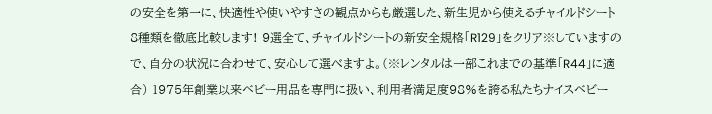の安全を第一に、快適性や使いやすさの観点からも厳選した、新生児から使えるチャイルドシート8種類を徹底比較します! 9選全て、チャイルドシートの新安全規格「R129」をクリア※していますので、自分の状況に合わせて、安心して選べますよ。(※レンタルは一部これまでの基準「R44」に適合) 1975年創業以来ベビー用品を専門に扱い、利用者満足度98%を誇る私たちナイスベビー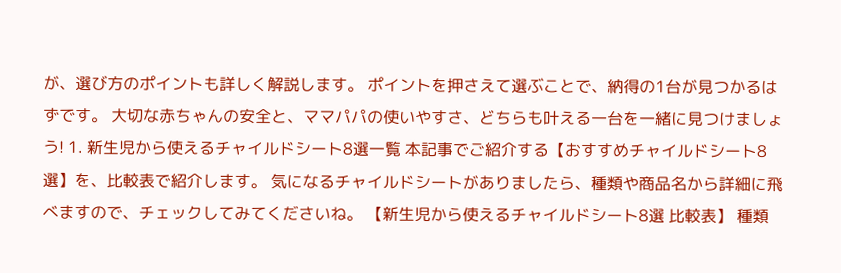が、選び方のポイントも詳しく解説します。 ポイントを押さえて選ぶことで、納得の1台が見つかるはずです。 大切な赤ちゃんの安全と、ママパパの使いやすさ、どちらも叶える一台を一緒に見つけましょう! 1. 新生児から使えるチャイルドシート8選一覧 本記事でご紹介する【おすすめチャイルドシート8選】を、比較表で紹介します。 気になるチャイルドシートがありましたら、種類や商品名から詳細に飛べますので、チェックしてみてくださいね。 【新生児から使えるチャイルドシート8選 比較表】 種類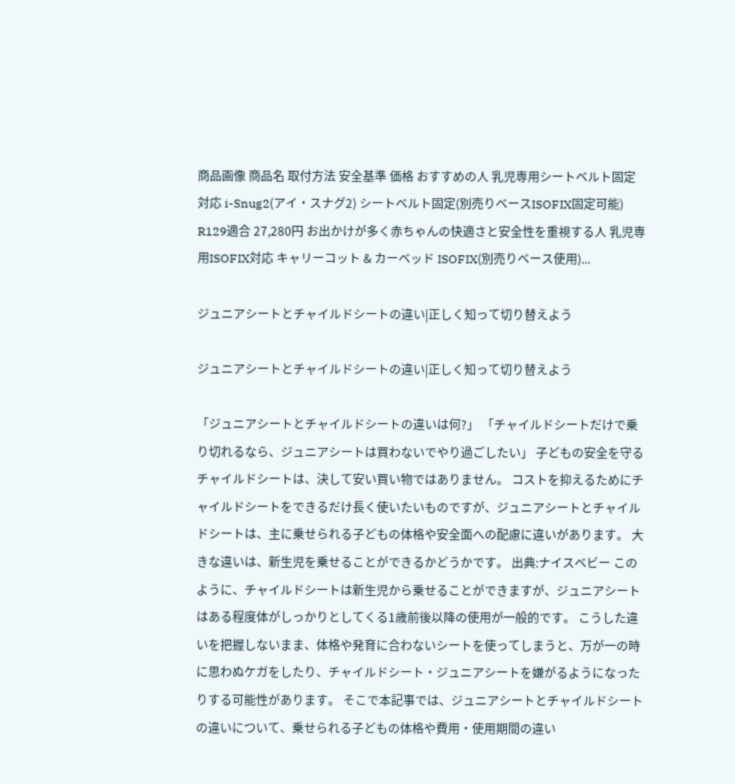商品画像 商品名 取付方法 安全基準 価格 おすすめの人 乳児専用シートベルト固定対応 i-Snug2(アイ・スナグ2) シートベルト固定(別売りベースISOFIX固定可能) R129適合 27,280円 お出かけが多く赤ちゃんの快適さと安全性を重視する人 乳児専用ISOFIX対応 キャリーコット & カーベッド ISOFIX(別売りベース使用)...

ジュニアシートとチャイルドシートの違い|正しく知って切り替えよう

ジュニアシートとチャイルドシートの違い|正しく知って切り替えよう

「ジュニアシートとチャイルドシートの違いは何?」 「チャイルドシートだけで乗り切れるなら、ジュニアシートは買わないでやり過ごしたい」 子どもの安全を守るチャイルドシートは、決して安い買い物ではありません。 コストを抑えるためにチャイルドシートをできるだけ長く使いたいものですが、ジュニアシートとチャイルドシートは、主に乗せられる子どもの体格や安全面への配慮に違いがあります。 大きな違いは、新生児を乗せることができるかどうかです。 出典:ナイスベビー このように、チャイルドシートは新生児から乗せることができますが、ジュニアシートはある程度体がしっかりとしてくる1歳前後以降の使用が一般的です。 こうした違いを把握しないまま、体格や発育に合わないシートを使ってしまうと、万が一の時に思わぬケガをしたり、チャイルドシート・ジュニアシートを嫌がるようになったりする可能性があります。 そこで本記事では、ジュニアシートとチャイルドシートの違いについて、乗せられる子どもの体格や費用・使用期間の違い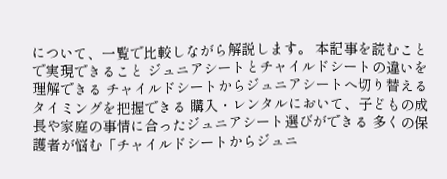について、一覧で比較しながら解説します。 本記事を読むことで実現できること ジュニアシートとチャイルドシートの違いを理解できる チャイルドシートからジュニアシートへ切り替えるタイミングを把握できる 購入・レンタルにおいて、子どもの成長や家庭の事情に合ったジュニアシート選びができる 多くの保護者が悩む「チャイルドシートからジュニ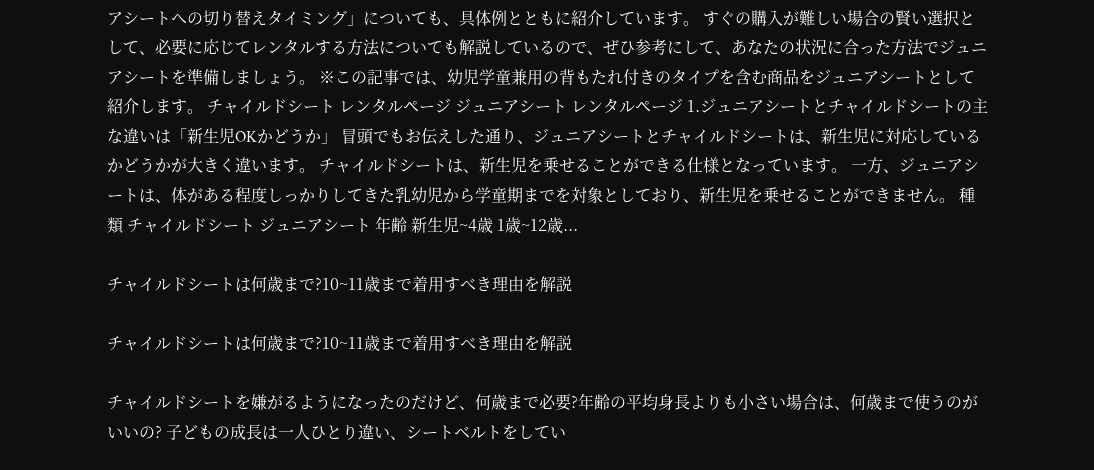アシートへの切り替えタイミング」についても、具体例とともに紹介しています。 すぐの購入が難しい場合の賢い選択として、必要に応じてレンタルする方法についても解説しているので、ぜひ参考にして、あなたの状況に合った方法でジュニアシートを準備しましょう。 ※この記事では、幼児学童兼用の背もたれ付きのタイプを含む商品をジュニアシートとして紹介します。 チャイルドシート レンタルページ ジュニアシート レンタルページ 1.ジュニアシートとチャイルドシートの主な違いは「新生児OKかどうか」 冒頭でもお伝えした通り、ジュニアシートとチャイルドシートは、新生児に対応しているかどうかが大きく違います。 チャイルドシートは、新生児を乗せることができる仕様となっています。 一方、ジュニアシートは、体がある程度しっかりしてきた乳幼児から学童期までを対象としており、新生児を乗せることができません。 種類 チャイルドシート ジュニアシート 年齢 新生児~4歳 1歳~12歳...

チャイルドシートは何歳まで?10~11歳まで着用すべき理由を解説

チャイルドシートは何歳まで?10~11歳まで着用すべき理由を解説

チャイルドシートを嫌がるようになったのだけど、何歳まで必要?年齢の平均身長よりも小さい場合は、何歳まで使うのがいいの? 子どもの成長は一人ひとり違い、シートベルトをしてい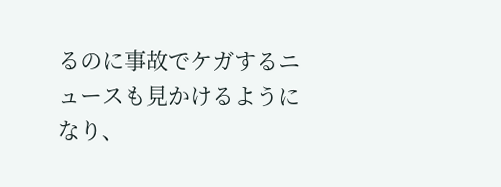るのに事故でケガするニュースも見かけるようになり、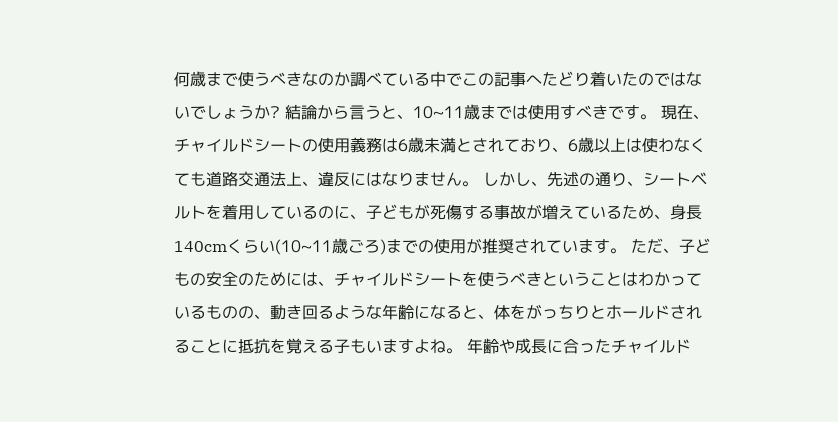何歳まで使うべきなのか調べている中でこの記事へたどり着いたのではないでしょうか? 結論から言うと、10~11歳までは使用すべきです。 現在、チャイルドシートの使用義務は6歳未満とされており、6歳以上は使わなくても道路交通法上、違反にはなりません。 しかし、先述の通り、シートベルトを着用しているのに、子どもが死傷する事故が増えているため、身長140cmくらい(10~11歳ごろ)までの使用が推奨されています。 ただ、子どもの安全のためには、チャイルドシートを使うべきということはわかっているものの、動き回るような年齢になると、体をがっちりとホールドされることに抵抗を覚える子もいますよね。 年齢や成長に合ったチャイルド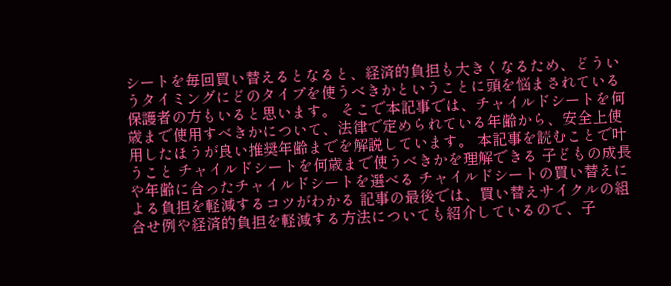シートを毎回買い替えるとなると、経済的負担も大きくなるため、どういうタイミングにどのタイプを使うべきかということに頭を悩まされている保護者の方もいると思います。 そこで本記事では、チャイルドシートを何歳まで使用すべきかについて、法律で定められている年齢から、安全上使用したほうが良い推奨年齢までを解説しています。 本記事を読むことで叶うこと チャイルドシートを何歳まで使うべきかを理解できる 子どもの成長や年齢に合ったチャイルドシートを選べる チャイルドシートの買い替えによる負担を軽減するコツがわかる 記事の最後では、買い替えサイクルの組合せ例や経済的負担を軽減する方法についても紹介しているので、子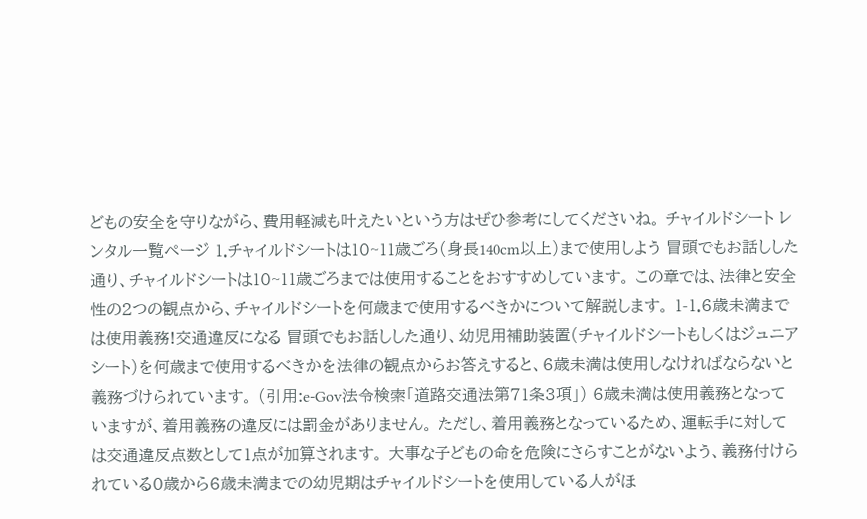どもの安全を守りながら、費用軽減も叶えたいという方はぜひ参考にしてくださいね。 チャイルドシート レンタル一覧ページ 1.チャイルドシートは10~11歳ごろ(身長140cm以上)まで使用しよう 冒頭でもお話しした通り、チャイルドシートは10~11歳ごろまでは使用することをおすすめしています。 この章では、法律と安全性の2つの観点から、チャイルドシートを何歳まで使用するべきかについて解説します。 1-1.6歳未満までは使用義務!交通違反になる 冒頭でもお話しした通り、幼児用補助装置(チャイルドシートもしくはジュニアシート)を何歳まで使用するべきかを法律の観点からお答えすると、6歳未満は使用しなければならないと義務づけられています。 (引用:e-Gov法令検索「道路交通法第71条3項」) 6歳未満は使用義務となっていますが、着用義務の違反には罰金がありません。 ただし、着用義務となっているため、運転手に対しては交通違反点数として1点が加算されます。 大事な子どもの命を危険にさらすことがないよう、義務付けられている0歳から6歳未満までの幼児期はチャイルドシートを使用している人がほ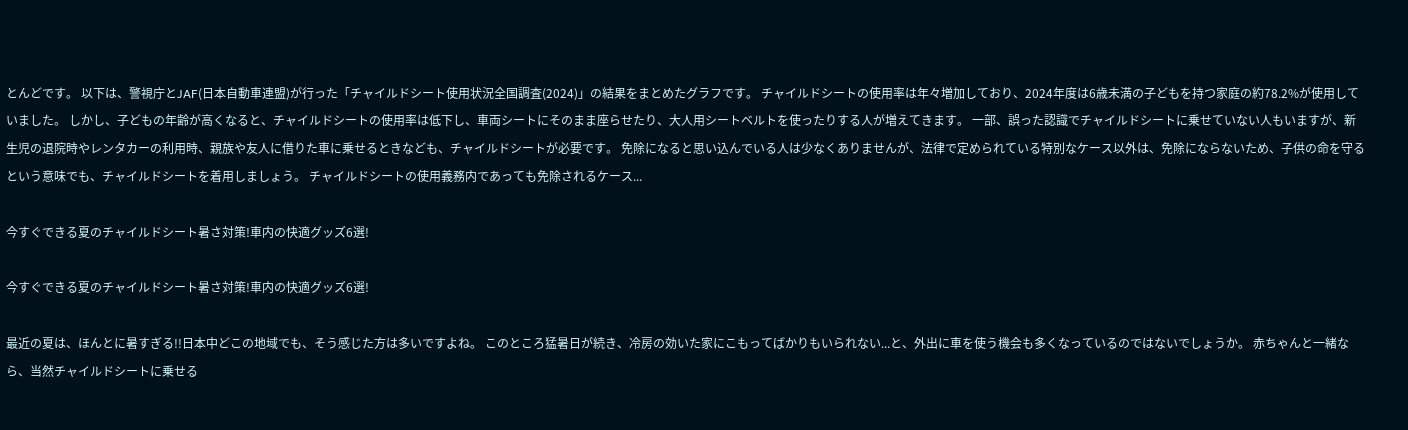とんどです。 以下は、警視庁とJAF(日本自動車連盟)が行った「チャイルドシート使用状況全国調査(2024)」の結果をまとめたグラフです。 チャイルドシートの使用率は年々増加しており、2024年度は6歳未満の子どもを持つ家庭の約78.2%が使用していました。 しかし、子どもの年齢が高くなると、チャイルドシートの使用率は低下し、車両シートにそのまま座らせたり、大人用シートベルトを使ったりする人が増えてきます。 一部、誤った認識でチャイルドシートに乗せていない人もいますが、新生児の退院時やレンタカーの利用時、親族や友人に借りた車に乗せるときなども、チャイルドシートが必要です。 免除になると思い込んでいる人は少なくありませんが、法律で定められている特別なケース以外は、免除にならないため、子供の命を守るという意味でも、チャイルドシートを着用しましょう。 チャイルドシートの使用義務内であっても免除されるケース...

今すぐできる夏のチャイルドシート暑さ対策!車内の快適グッズ6選!

今すぐできる夏のチャイルドシート暑さ対策!車内の快適グッズ6選!

最近の夏は、ほんとに暑すぎる!!日本中どこの地域でも、そう感じた方は多いですよね。 このところ猛暑日が続き、冷房の効いた家にこもってばかりもいられない...と、外出に車を使う機会も多くなっているのではないでしょうか。 赤ちゃんと一緒なら、当然チャイルドシートに乗せる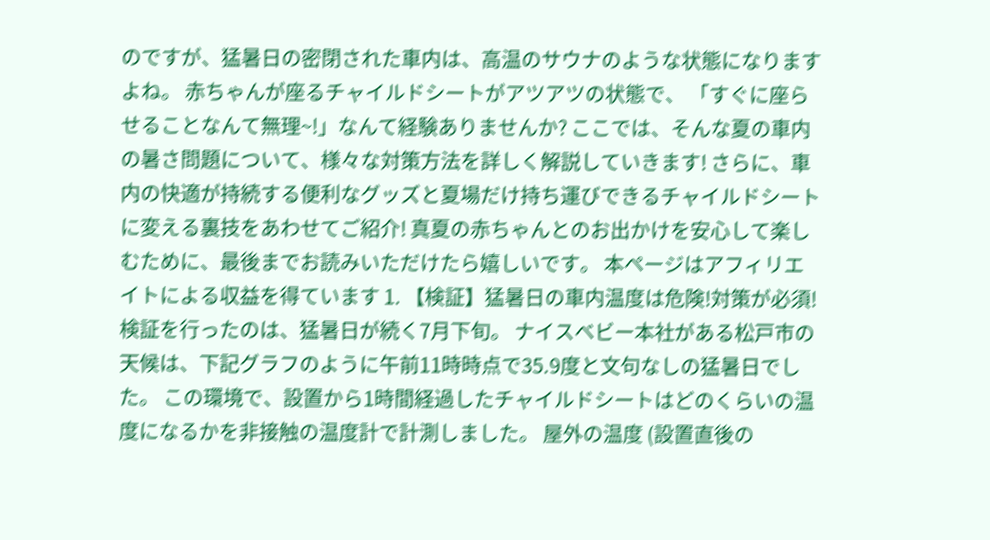のですが、猛暑日の密閉された車内は、高温のサウナのような状態になりますよね。 赤ちゃんが座るチャイルドシートがアツアツの状態で、 「すぐに座らせることなんて無理~!」なんて経験ありませんか? ここでは、そんな夏の車内の暑さ問題について、様々な対策方法を詳しく解説していきます! さらに、車内の快適が持続する便利なグッズと夏場だけ持ち運びできるチャイルドシートに変える裏技をあわせてご紹介! 真夏の赤ちゃんとのお出かけを安心して楽しむために、最後までお読みいただけたら嬉しいです。 本ページはアフィリエイトによる収益を得ています 1. 【検証】猛暑日の車内温度は危険!対策が必須! 検証を行ったのは、猛暑日が続く7月下旬。 ナイスベビー本社がある松戸市の天候は、下記グラフのように午前11時時点で35.9度と文句なしの猛暑日でした。 この環境で、設置から1時間経過したチャイルドシートはどのくらいの温度になるかを非接触の温度計で計測しました。 屋外の温度 (設置直後の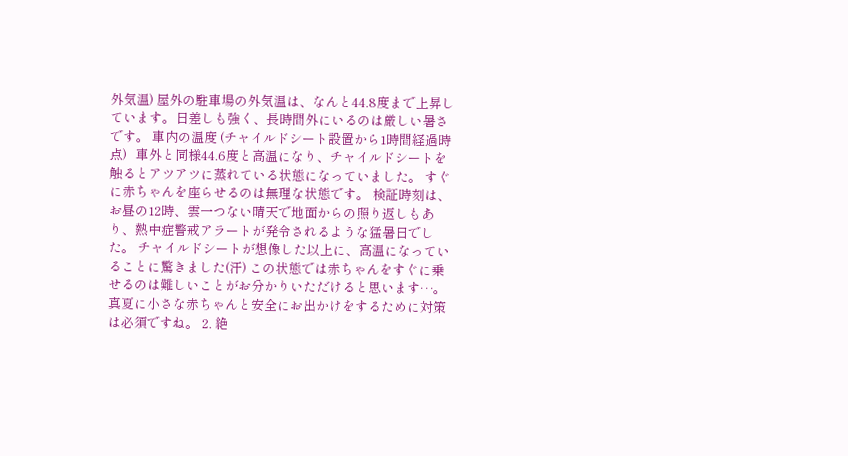外気温) 屋外の駐車場の外気温は、なんと44.8度まで上昇しています。日差しも強く、長時間外にいるのは厳しい暑さです。 車内の温度 (チャイルドシート設置から1時間経過時点)   車外と同様44.6度と高温になり、チャイルドシートを触るとアツアツに蒸れている状態になっていました。 すぐに赤ちゃんを座らせるのは無理な状態です。 検証時刻は、お昼の12時、雲一つない晴天で地面からの照り返しもあり、熱中症警戒アラートが発令されるような猛暑日でした。 チャイルドシートが想像した以上に、高温になっていることに驚きました(汗) この状態では赤ちゃんをすぐに乗せるのは難しいことがお分かりいただけると思います…。 真夏に小さな赤ちゃんと安全にお出かけをするために対策は必須ですね。 2. 絶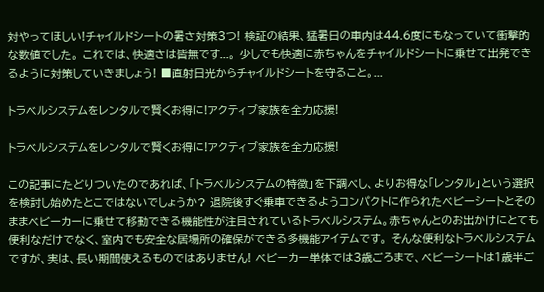対やってほしい!チャイルドシートの暑さ対策3つ! 検証の結果、猛暑日の車内は44.6度にもなっていて衝撃的な数値でした。 これでは、快適さは皆無です...。 少しでも快適に赤ちゃんをチャイルドシートに乗せて出発できるように対策していきましょう! ■直射日光からチャイルドシートを守ること。...

トラベルシステムをレンタルで賢くお得に!アクティブ家族を全力応援!

トラベルシステムをレンタルで賢くお得に!アクティブ家族を全力応援!

この記事にたどりついたのであれば、「トラベルシステムの特徴」を下調べし、よりお得な「レンタル」という選択を検討し始めたとこではないでしょうか? 退院後すぐ乗車できるようコンパクトに作られたベビーシートとそのままベビーカーに乗せて移動できる機能性が注目されているトラベルシステム。赤ちゃんとのお出かけにとても便利なだけでなく、室内でも安全な居場所の確保ができる多機能アイテムです。 そんな便利なトラベルシステムですが、実は、長い期間使えるものではありません! ベビーカー単体では3歳ごろまで、ベビーシートは1歳半ご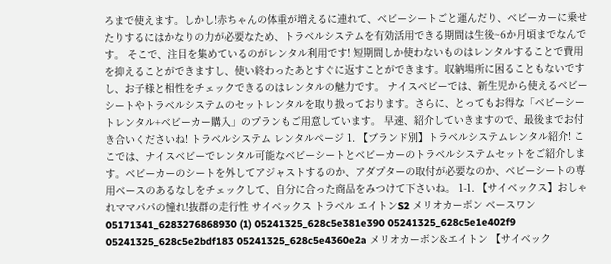ろまで使えます。しかし!赤ちゃんの体重が増えるに連れて、ベビーシートごと運んだり、ベビーカーに乗せたりするにはかなりの力が必要なため、トラベルシステムを有効活用できる期間は生後~6か月頃までなんです。 そこで、注目を集めているのがレンタル利用です! 短期間しか使わないものはレンタルすることで費用を抑えることができますし、使い終わったあとすぐに返すことができます。収納場所に困ることもないですし、お子様と相性をチェックできるのはレンタルの魅力です。 ナイスベビーでは、新生児から使えるベビーシートやトラベルシステムのセットレンタルを取り扱っております。さらに、とってもお得な「ベビーシートレンタル+ベビーカー購入」のプランもご用意しています。 早速、紹介していきますので、最後までお付き合いくださいね! トラベルシステム レンタルページ 1. 【ブランド別】トラベルシステムレンタル紹介! ここでは、ナイスベビーでレンタル可能なベビーシートとベビーカーのトラベルシステムセットをご紹介します。ベビーカーのシートを外してアジャストするのか、アダプターの取付が必要なのか、ベビーシートの専用ベースのあるなしをチェックして、自分に合った商品をみつけて下さいね。 1-1. 【サイベックス】おしゃれママパパの憧れ!抜群の走行性 サイベックス トラベル エイトンS2 メリオカーボン ベースワン 05171341_6283276868930 (1) 05241325_628c5e381e390 05241325_628c5e1e402f9 05241325_628c5e2bdf183 05241325_628c5e4360e2a メリオカーボン&エイトン 【サイベック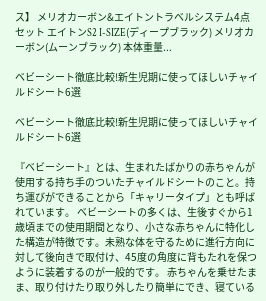ス】 メリオカーボン&エイトントラベルシステム4点セット エイトンS2 I-SIZE(ディープブラック) メリオカーボン(ムーンブラック) 本体重量...

ベビーシート徹底比較!新生児期に使ってほしいチャイルドシート6選

ベビーシート徹底比較!新生児期に使ってほしいチャイルドシート6選

『ベビーシート』とは、生まれたばかりの赤ちゃんが使用する持ち手のついたチャイルドシートのこと。持ち運びができることから「キャリータイプ」とも呼ばれています。 ベビーシートの多くは、生後すぐから1歳頃までの使用期間となり、小さな赤ちゃんに特化した構造が特徴です。未熟な体を守るために進行方向に対して後向きで取付け、45度の角度に背もたれを保つように装着するのが一般的です。 赤ちゃんを乗せたまま、取り付けたり取り外したり簡単にでき、寝ている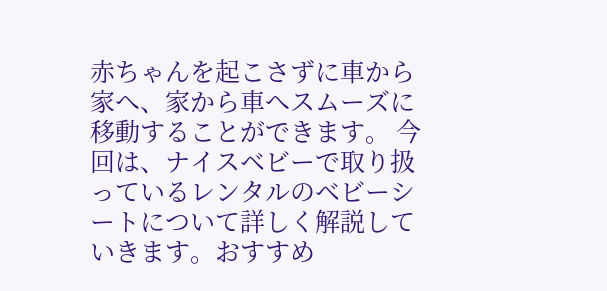赤ちゃんを起こさずに車から家へ、家から車へスムーズに移動することができます。 今回は、ナイスベビーで取り扱っているレンタルのベビーシートについて詳しく解説していきます。おすすめ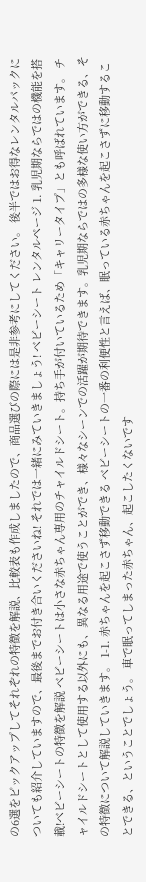の6選をピックアップしてそれぞれの特徴を解説、比較表も作成しましたので、商品選びの際には是非参考にしてください。 後半ではお得なレンタルパックについても紹介していますので、最後までお付き合いくださいね! それでは一緒にみていきましょう! ベビーシート レンタルページ 1. 乳児期ならではの機能を搭載!ベビーシートの特徴を解説 ベビーシートは小さな赤ちゃん専用のチャイルドシート。持ち手が付いているため「キャリータイプ」とも呼ばれています。 チャイルドシートとして使用する以外にも、異なる用途で使うことができ、様々なシーンでの活躍が期待できます。乳児期ならではの多様な使い方ができる、その特徴について解説していきます。 1-1. 赤ちゃんを起こさず移動できる ベビーシートの一番の利便性と言えば、眠っている赤ちゃんを起こさずに移動することできる、ということでしょう。 車で眠ってしまった赤ちゃん、起こしたくないです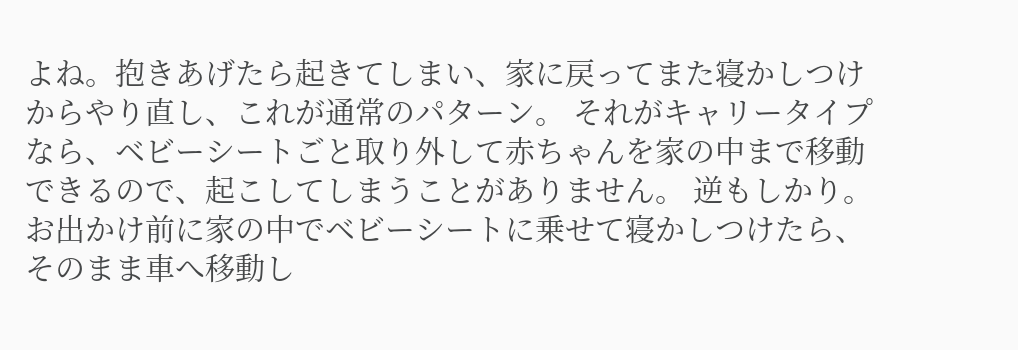よね。抱きあげたら起きてしまい、家に戻ってまた寝かしつけからやり直し、これが通常のパターン。 それがキャリータイプなら、ベビーシートごと取り外して赤ちゃんを家の中まで移動できるので、起こしてしまうことがありません。 逆もしかり。 お出かけ前に家の中でベビーシートに乗せて寝かしつけたら、そのまま車へ移動し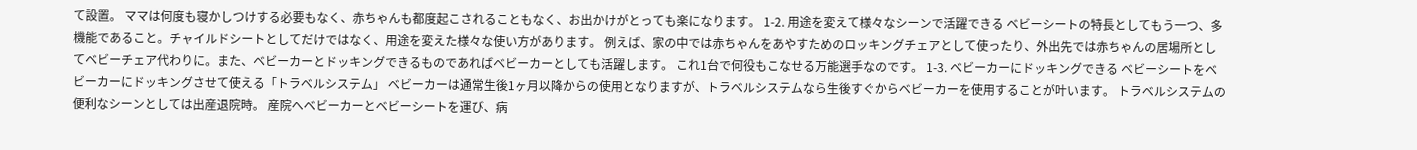て設置。 ママは何度も寝かしつけする必要もなく、赤ちゃんも都度起こされることもなく、お出かけがとっても楽になります。 1-2. 用途を変えて様々なシーンで活躍できる ベビーシートの特長としてもう一つ、多機能であること。チャイルドシートとしてだけではなく、用途を変えた様々な使い方があります。 例えば、家の中では赤ちゃんをあやすためのロッキングチェアとして使ったり、外出先では赤ちゃんの居場所としてベビーチェア代わりに。また、ベビーカーとドッキングできるものであればベビーカーとしても活躍します。 これ1台で何役もこなせる万能選手なのです。 1-3. ベビーカーにドッキングできる ベビーシートをベビーカーにドッキングさせて使える「トラベルシステム」 ベビーカーは通常生後1ヶ月以降からの使用となりますが、トラベルシステムなら生後すぐからベビーカーを使用することが叶います。 トラベルシステムの便利なシーンとしては出産退院時。 産院へベビーカーとベビーシートを運び、病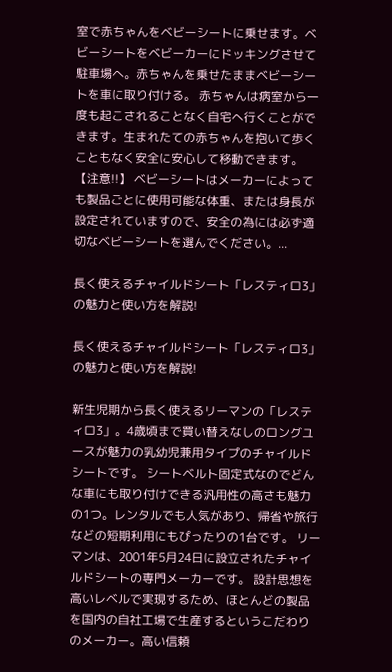室で赤ちゃんをベビーシートに乗せます。ベビーシートをベビーカーにドッキングさせて駐車場へ。赤ちゃんを乗せたままベビーシートを車に取り付ける。 赤ちゃんは病室から一度も起こされることなく自宅へ行くことができます。生まれたての赤ちゃんを抱いて歩くこともなく安全に安心して移動できます。 【注意!!】 ベビーシートはメーカーによっても製品ごとに使用可能な体重、または身長が設定されていますので、安全の為には必ず適切なベビーシートを選んでください。...

長く使えるチャイルドシート「レスティロ3」の魅力と使い方を解説!

長く使えるチャイルドシート「レスティロ3」の魅力と使い方を解説!

新生児期から長く使えるリーマンの「レスティロ3」。4歳頃まで買い替えなしのロングユースが魅力の乳幼児兼用タイプのチャイルドシートです。 シートベルト固定式なのでどんな車にも取り付けできる汎用性の高さも魅力の1つ。レンタルでも人気があり、帰省や旅行などの短期利用にもぴったりの1台です。 リーマンは、2001年5月24日に設立されたチャイルドシートの専門メーカーです。 設計思想を高いレベルで実現するため、ほとんどの製品を国内の自社工場で生産するというこだわりのメーカー。高い信頼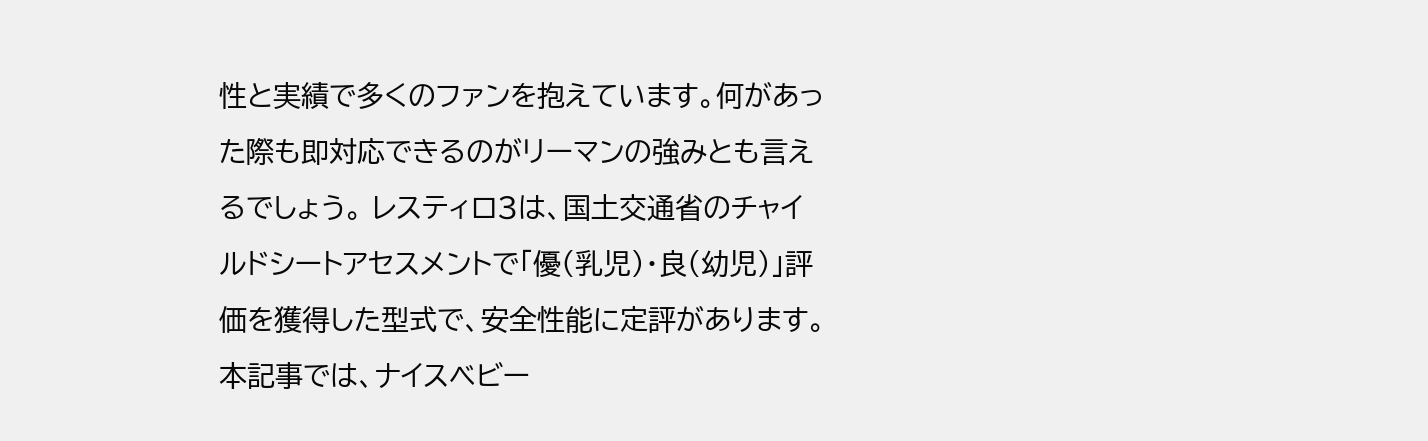性と実績で多くのファンを抱えています。何があった際も即対応できるのがリーマンの強みとも言えるでしょう。 レスティロ3は、国土交通省のチャイルドシートアセスメントで「優(乳児)・良(幼児)」評価を獲得した型式で、安全性能に定評があります。 本記事では、ナイスベビー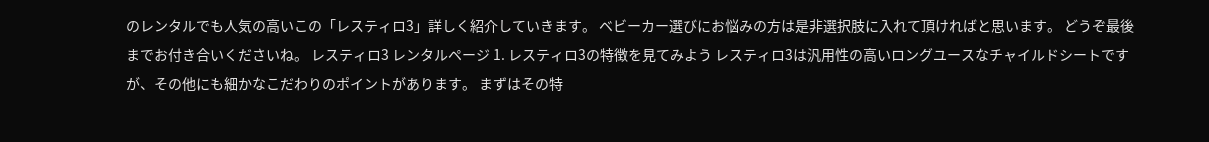のレンタルでも人気の高いこの「レスティロ3」詳しく紹介していきます。 ベビーカー選びにお悩みの方は是非選択肢に入れて頂ければと思います。 どうぞ最後までお付き合いくださいね。 レスティロ3 レンタルページ 1. レスティロ3の特徴を見てみよう レスティロ3は汎用性の高いロングユースなチャイルドシートですが、その他にも細かなこだわりのポイントがあります。 まずはその特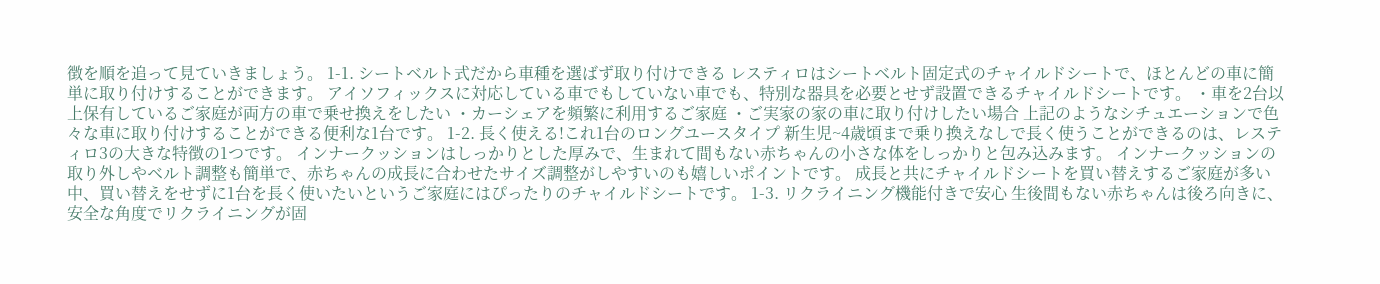徴を順を追って見ていきましょう。 1-1. シートベルト式だから車種を選ばず取り付けできる レスティロはシートベルト固定式のチャイルドシートで、ほとんどの車に簡単に取り付けすることができます。 アイソフィックスに対応している車でもしていない車でも、特別な器具を必要とせず設置できるチャイルドシートです。 ・車を2台以上保有しているご家庭が両方の車で乗せ換えをしたい ・カーシェアを頻繁に利用するご家庭 ・ご実家の家の車に取り付けしたい場合 上記のようなシチュエーションで色々な車に取り付けすることができる便利な1台です。 1-2. 長く使える!これ1台のロングユースタイプ 新生児~4歳頃まで乗り換えなしで長く使うことができるのは、レスティロ3の大きな特徴の1つです。 インナークッションはしっかりとした厚みで、生まれて間もない赤ちゃんの小さな体をしっかりと包み込みます。 インナークッションの取り外しやベルト調整も簡単で、赤ちゃんの成長に合わせたサイズ調整がしやすいのも嬉しいポイントです。 成長と共にチャイルドシートを買い替えするご家庭が多い中、買い替えをせずに1台を長く使いたいというご家庭にはぴったりのチャイルドシートです。 1-3. リクライニング機能付きで安心 生後間もない赤ちゃんは後ろ向きに、安全な角度でリクライニングが固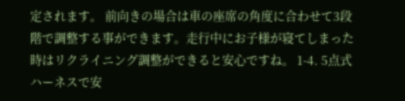定されます。 前向きの場合は車の座席の角度に合わせて3段階で調整する事ができます。走行中にお子様が寝てしまった時はリクライニング調整ができると安心ですね。 1-4. 5点式ハーネスで安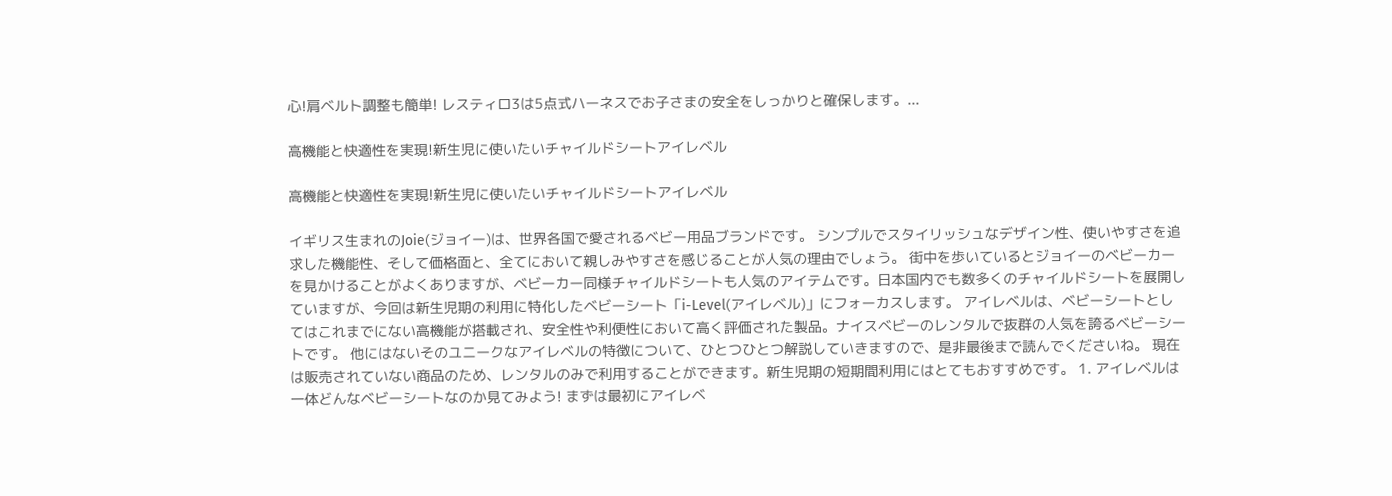心!肩ベルト調整も簡単! レスティロ3は5点式ハーネスでお子さまの安全をしっかりと確保します。...

高機能と快適性を実現!新生児に使いたいチャイルドシートアイレベル

高機能と快適性を実現!新生児に使いたいチャイルドシートアイレベル

イギリス生まれのJoie(ジョイー)は、世界各国で愛されるベビー用品ブランドです。 シンプルでスタイリッシュなデザイン性、使いやすさを追求した機能性、そして価格面と、全てにおいて親しみやすさを感じることが人気の理由でしょう。 街中を歩いているとジョイーのベビーカーを見かけることがよくありますが、ベビーカー同様チャイルドシートも人気のアイテムです。日本国内でも数多くのチャイルドシートを展開していますが、今回は新生児期の利用に特化したベビーシート「i-Level(アイレベル)」にフォーカスします。 アイレベルは、ベビーシートとしてはこれまでにない高機能が搭載され、安全性や利便性において高く評価された製品。ナイスベビーのレンタルで抜群の人気を誇るベビーシートです。 他にはないそのユニークなアイレベルの特徴について、ひとつひとつ解説していきますので、是非最後まで読んでくださいね。 現在は販売されていない商品のため、レンタルのみで利用することができます。新生児期の短期間利用にはとてもおすすめです。 1. アイレベルは一体どんなベビーシートなのか見てみよう! まずは最初にアイレベ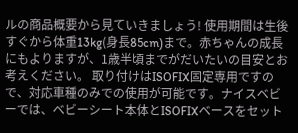ルの商品概要から見ていきましょう! 使用期間は生後すぐから体重13kg(身長85cm)まで。赤ちゃんの成長にもよりますが、1歳半頃までがだいたいの目安とお考えください。 取り付けはISOFIX固定専用ですので、対応車種のみでの使用が可能です。ナイスベビーでは、ベビーシート本体とISOFIXベースをセット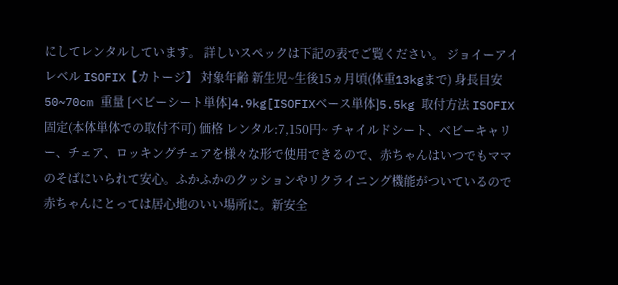にしてレンタルしています。 詳しいスペックは下記の表でご覧ください。 ジョイーアイレベル ISOFIX【カトージ】 対象年齢 新生児~生後15ヵ月頃(体重13kgまで) 身長目安 50~70cm 重量 [ベビーシート単体]4.9kg[ISOFIXベース単体]5.5kg 取付方法 ISOFIX固定(本体単体での取付不可) 価格 レンタル:7,150円~ チャイルドシート、ベビーキャリー、チェア、ロッキングチェアを様々な形で使用できるので、赤ちゃんはいつでもママのそばにいられて安心。ふかふかのクッションやリクライニング機能がついているので赤ちゃんにとっては居心地のいい場所に。新安全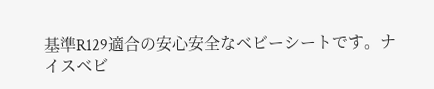基準R129適合の安心安全なベビーシートです。ナイスベビ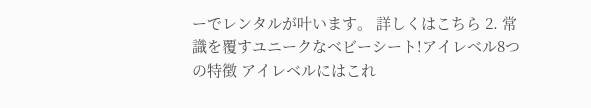ーでレンタルが叶います。 詳しくはこちら 2. 常識を覆すユニークなベビーシート!アイレベル8つの特徴 アイレベルにはこれ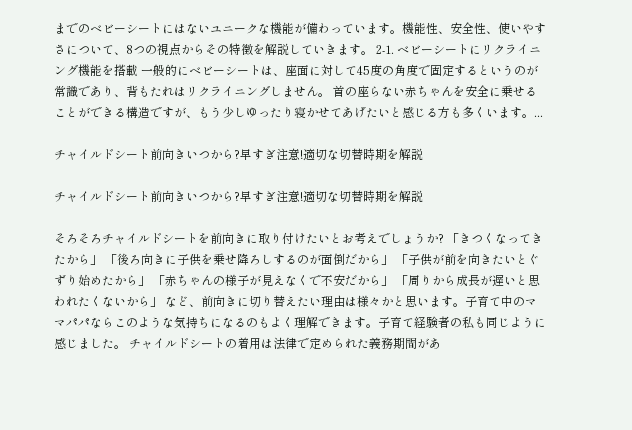までのベビーシートにはないユニークな機能が備わっています。機能性、安全性、使いやすさについて、8つの視点からその特徴を解説していきます。 2-1. ベビーシートにリクライニング機能を搭載 一般的にベビーシートは、座面に対して45度の角度で固定するというのが常識であり、背もたれはリクライニングしません。 首の座らない赤ちゃんを安全に乗せることができる構造ですが、もう少しゆったり寝かせてあげたいと感じる方も多くいます。...

チャイルドシート前向きいつから?早すぎ注意!適切な切替時期を解説

チャイルドシート前向きいつから?早すぎ注意!適切な切替時期を解説

そろそろチャイルドシートを前向きに取り付けたいとお考えでしょうか? 「きつくなってきたから」 「後ろ向きに子供を乗せ降ろしするのが面倒だから」 「子供が前を向きたいとぐずり始めたから」 「赤ちゃんの様子が見えなくで不安だから」 「周りから成長が遅いと思われたくないから」 など、前向きに切り替えたい理由は様々かと思います。子育て中のママパパならこのような気持ちになるのもよく理解できます。子育て経験者の私も同じように感じました。 チャイルドシートの着用は法律で定められた義務期間があ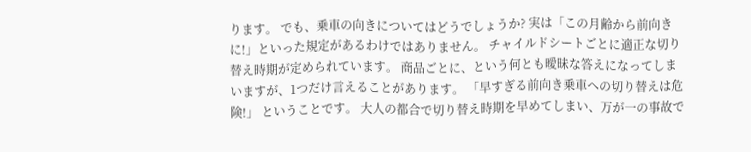ります。 でも、乗車の向きについてはどうでしょうか? 実は「この月齢から前向きに!」といった規定があるわけではありません。 チャイルドシートごとに適正な切り替え時期が定められています。 商品ごとに、という何とも曖昧な答えになってしまいますが、1つだけ言えることがあります。 「早すぎる前向き乗車への切り替えは危険!」 ということです。 大人の都合で切り替え時期を早めてしまい、万が一の事故で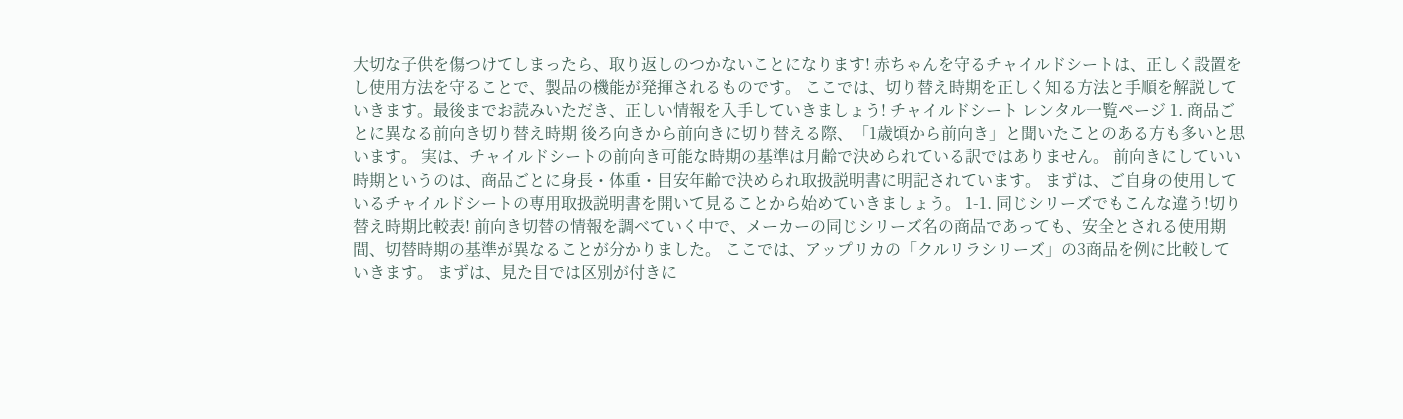大切な子供を傷つけてしまったら、取り返しのつかないことになります! 赤ちゃんを守るチャイルドシートは、正しく設置をし使用方法を守ることで、製品の機能が発揮されるものです。 ここでは、切り替え時期を正しく知る方法と手順を解説していきます。最後までお読みいただき、正しい情報を入手していきましょう! チャイルドシート レンタル一覧ページ 1. 商品ごとに異なる前向き切り替え時期 後ろ向きから前向きに切り替える際、「1歳頃から前向き」と聞いたことのある方も多いと思います。 実は、チャイルドシートの前向き可能な時期の基準は月齢で決められている訳ではありません。 前向きにしていい時期というのは、商品ごとに身長・体重・目安年齢で決められ取扱説明書に明記されています。 まずは、ご自身の使用しているチャイルドシートの専用取扱説明書を開いて見ることから始めていきましょう。 1-1. 同じシリーズでもこんな違う!切り替え時期比較表! 前向き切替の情報を調べていく中で、メーカーの同じシリーズ名の商品であっても、安全とされる使用期間、切替時期の基準が異なることが分かりました。 ここでは、アップリカの「クルリラシリーズ」の3商品を例に比較していきます。 まずは、見た目では区別が付きに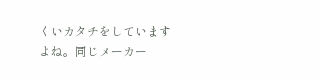くいカタチをしていますよね。同じメーカー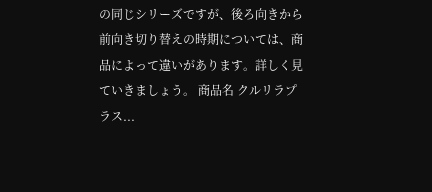の同じシリーズですが、後ろ向きから前向き切り替えの時期については、商品によって違いがあります。詳しく見ていきましょう。 商品名 クルリラプラス...